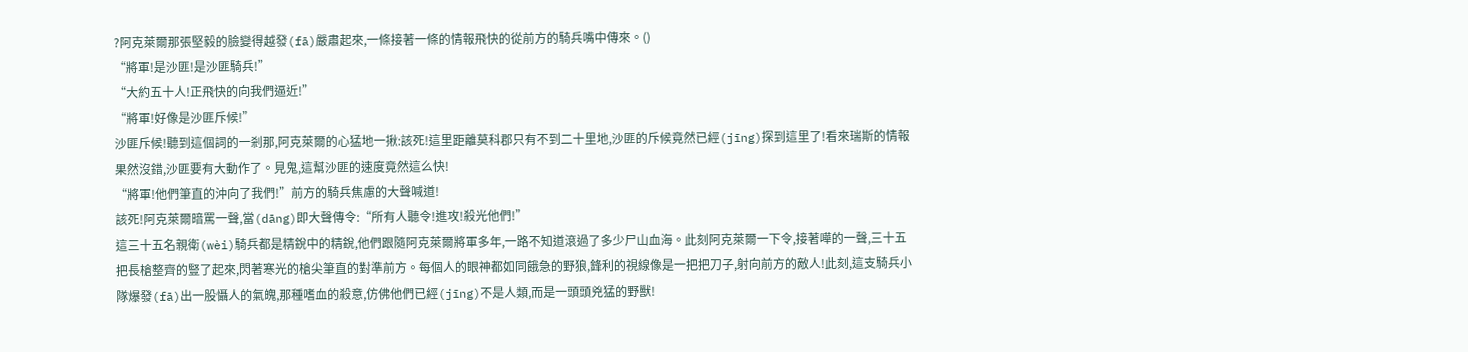?阿克萊爾那張堅毅的臉變得越發(fā)嚴肅起來,一條接著一條的情報飛快的從前方的騎兵嘴中傳來。()
“將軍!是沙匪!是沙匪騎兵!”
“大約五十人!正飛快的向我們逼近!”
“將軍!好像是沙匪斥候!”
沙匪斥候!聽到這個詞的一剎那,阿克萊爾的心猛地一揪:該死!這里距離莫科郡只有不到二十里地,沙匪的斥候竟然已經(jīng)探到這里了!看來瑞斯的情報果然沒錯,沙匪要有大動作了。見鬼,這幫沙匪的速度竟然這么快!
“將軍!他們筆直的沖向了我們!”前方的騎兵焦慮的大聲喊道!
該死!阿克萊爾暗罵一聲,當(dāng)即大聲傳令:“所有人聽令!進攻!殺光他們!”
這三十五名親衛(wèi)騎兵都是精銳中的精銳,他們跟隨阿克萊爾將軍多年,一路不知道滾過了多少尸山血海。此刻阿克萊爾一下令,接著嘩的一聲,三十五把長槍整齊的豎了起來,閃著寒光的槍尖筆直的對準前方。每個人的眼神都如同餓急的野狼,鋒利的視線像是一把把刀子,射向前方的敵人!此刻,這支騎兵小隊爆發(fā)出一股懾人的氣魄,那種嗜血的殺意,仿佛他們已經(jīng)不是人類,而是一頭頭兇猛的野獸!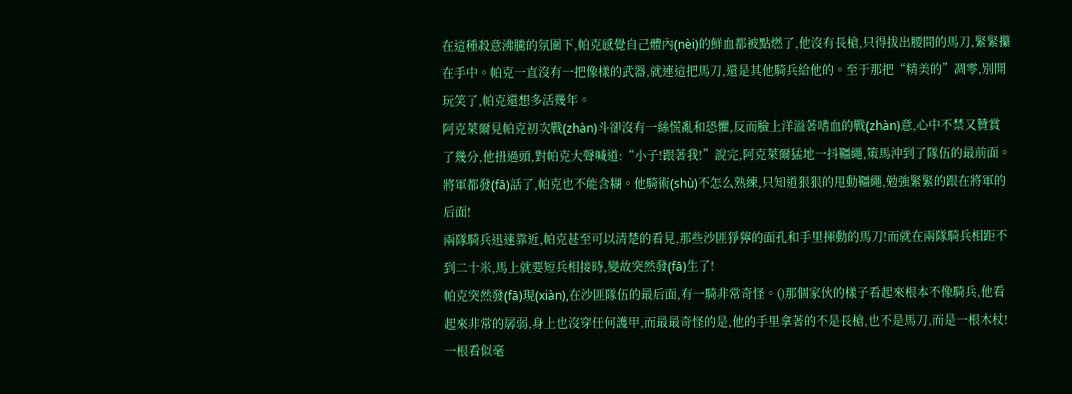在這種殺意沸騰的氛圍下,帕克感覺自己體內(nèi)的鮮血都被點燃了,他沒有長槍,只得拔出腰間的馬刀,緊緊攥在手中。帕克一直沒有一把像樣的武器,就連這把馬刀,還是其他騎兵給他的。至于那把“精美的”凋零,別開玩笑了,帕克還想多活幾年。
阿克萊爾見帕克初次戰(zhàn)斗卻沒有一絲慌亂和恐懼,反而臉上洋溢著嗜血的戰(zhàn)意,心中不禁又贊賞了幾分,他扭過頭,對帕克大聲喊道:“小子!跟著我!”說完,阿克萊爾猛地一抖韁繩,策馬沖到了隊伍的最前面。
將軍都發(fā)話了,帕克也不能含糊。他騎術(shù)不怎么熟練,只知道狠狠的甩動韁繩,勉強緊緊的跟在將軍的后面!
兩隊騎兵迅速靠近,帕克甚至可以清楚的看見,那些沙匪猙獰的面孔和手里揮動的馬刀!而就在兩隊騎兵相距不到二十米,馬上就要短兵相接時,變故突然發(fā)生了!
帕克突然發(fā)現(xiàn),在沙匪隊伍的最后面,有一騎非常奇怪。()那個家伙的樣子看起來根本不像騎兵,他看起來非常的孱弱,身上也沒穿任何護甲,而最最奇怪的是,他的手里拿著的不是長槍,也不是馬刀,而是一根木杖!一根看似毫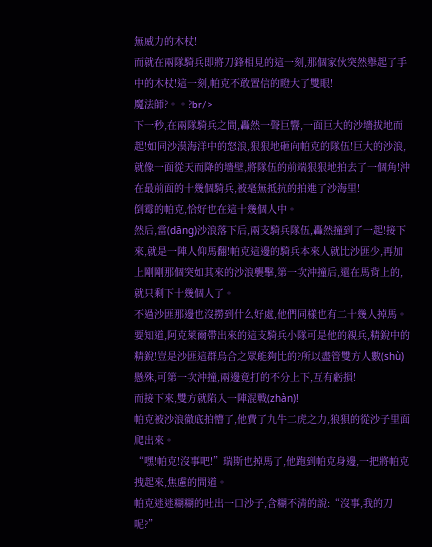無威力的木杖!
而就在兩隊騎兵即將刀鋒相見的這一刻,那個家伙突然舉起了手中的木杖!這一刻,帕克不敢置信的瞪大了雙眼!
魔法師?。。?br/>
下一秒,在兩隊騎兵之間,轟然一聲巨響,一面巨大的沙墻拔地而起!如同沙漠海洋中的怒浪,狠狠地砸向帕克的隊伍!巨大的沙浪,就像一面從天而降的墻壁,將隊伍的前端狠狠地拍去了一個角!沖在最前面的十幾個騎兵,被毫無抵抗的拍進了沙海里!
倒霉的帕克,恰好也在這十幾個人中。
然后,當(dāng)沙浪落下后,兩支騎兵隊伍,轟然撞到了一起!接下來,就是一陣人仰馬翻!帕克這邊的騎兵本來人就比沙匪少,再加上剛剛那個突如其來的沙浪襲擊,第一次沖撞后,還在馬背上的,就只剩下十幾個人了。
不過沙匪那邊也沒撈到什么好處,他們同樣也有二十幾人掉馬。要知道,阿克萊爾帶出來的這支騎兵小隊可是他的親兵,精銳中的精銳!豈是沙匪這群烏合之眾能夠比的?所以盡管雙方人數(shù)懸殊,可第一次沖撞,兩邊竟打的不分上下,互有虧損!
而接下來,雙方就陷入一陣混戰(zhàn)!
帕克被沙浪徹底拍懵了,他費了九牛二虎之力,狼狽的從沙子里面爬出來。
“嘿!帕克!沒事吧!”瑞斯也掉馬了,他跑到帕克身邊,一把將帕克拽起來,焦慮的問道。
帕克迷迷糊糊的吐出一口沙子,含糊不清的說:“沒事,我的刀呢?”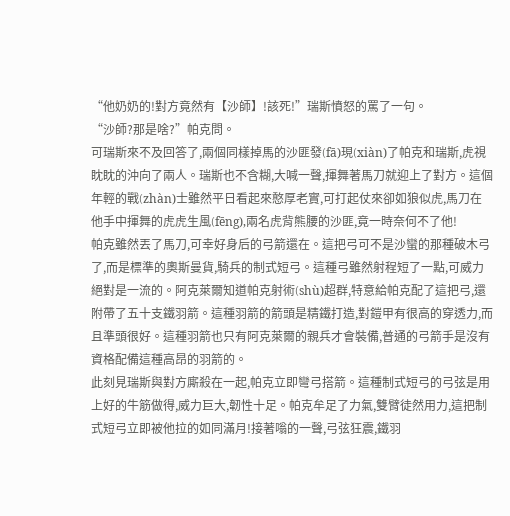“他奶奶的!對方竟然有【沙師】!該死!”瑞斯憤怒的罵了一句。
“沙師?那是啥?”帕克問。
可瑞斯來不及回答了,兩個同樣掉馬的沙匪發(fā)現(xiàn)了帕克和瑞斯,虎視眈眈的沖向了兩人。瑞斯也不含糊,大喊一聲,揮舞著馬刀就迎上了對方。這個年輕的戰(zhàn)士雖然平日看起來憨厚老實,可打起仗來卻如狼似虎,馬刀在他手中揮舞的虎虎生風(fēng),兩名虎背熊腰的沙匪,竟一時奈何不了他!
帕克雖然丟了馬刀,可幸好身后的弓箭還在。這把弓可不是沙蠻的那種破木弓了,而是標準的奧斯曼貨,騎兵的制式短弓。這種弓雖然射程短了一點,可威力絕對是一流的。阿克萊爾知道帕克射術(shù)超群,特意給帕克配了這把弓,還附帶了五十支鐵羽箭。這種羽箭的箭頭是精鐵打造,對鎧甲有很高的穿透力,而且準頭很好。這種羽箭也只有阿克萊爾的親兵才會裝備,普通的弓箭手是沒有資格配備這種高昂的羽箭的。
此刻見瑞斯與對方廝殺在一起,帕克立即彎弓搭箭。這種制式短弓的弓弦是用上好的牛筋做得,威力巨大,韌性十足。帕克牟足了力氣,雙臂徒然用力,這把制式短弓立即被他拉的如同滿月!接著嗡的一聲,弓弦狂震,鐵羽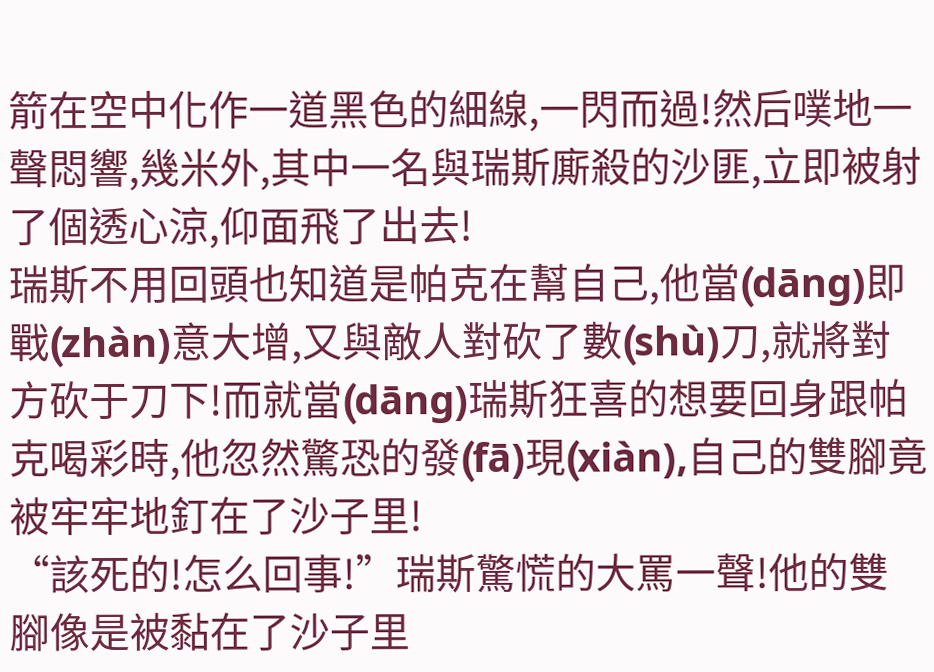箭在空中化作一道黑色的細線,一閃而過!然后噗地一聲悶響,幾米外,其中一名與瑞斯廝殺的沙匪,立即被射了個透心涼,仰面飛了出去!
瑞斯不用回頭也知道是帕克在幫自己,他當(dāng)即戰(zhàn)意大增,又與敵人對砍了數(shù)刀,就將對方砍于刀下!而就當(dāng)瑞斯狂喜的想要回身跟帕克喝彩時,他忽然驚恐的發(fā)現(xiàn),自己的雙腳竟被牢牢地釘在了沙子里!
“該死的!怎么回事!”瑞斯驚慌的大罵一聲!他的雙腳像是被黏在了沙子里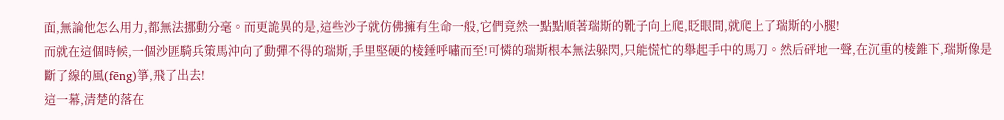面,無論他怎么用力,都無法挪動分毫。而更詭異的是,這些沙子就仿佛擁有生命一般,它們竟然一點點順著瑞斯的靴子向上爬,眨眼間,就爬上了瑞斯的小腿!
而就在這個時候,一個沙匪騎兵策馬沖向了動彈不得的瑞斯,手里堅硬的棱錘呼嘯而至!可憐的瑞斯根本無法躲閃,只能慌忙的舉起手中的馬刀。然后砰地一聲,在沉重的棱錐下,瑞斯像是斷了線的風(fēng)箏,飛了出去!
這一幕,清楚的落在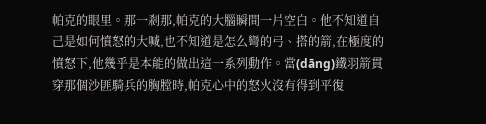帕克的眼里。那一剎那,帕克的大腦瞬間一片空白。他不知道自己是如何憤怒的大喊,也不知道是怎么彎的弓、搭的箭,在極度的憤怒下,他幾乎是本能的做出這一系列動作。當(dāng)鐵羽箭貫穿那個沙匪騎兵的胸膛時,帕克心中的怒火沒有得到平復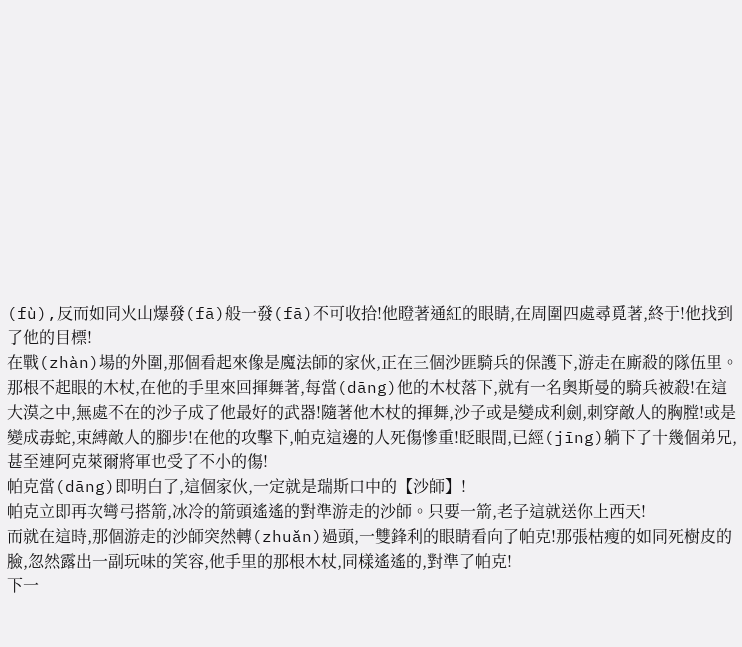(fù),反而如同火山爆發(fā)般一發(fā)不可收拾!他瞪著通紅的眼睛,在周圍四處尋覓著,終于!他找到了他的目標!
在戰(zhàn)場的外圍,那個看起來像是魔法師的家伙,正在三個沙匪騎兵的保護下,游走在廝殺的隊伍里。那根不起眼的木杖,在他的手里來回揮舞著,每當(dāng)他的木杖落下,就有一名奧斯曼的騎兵被殺!在這大漠之中,無處不在的沙子成了他最好的武器!隨著他木杖的揮舞,沙子或是變成利劍,刺穿敵人的胸膛!或是變成毒蛇,束縛敵人的腳步!在他的攻擊下,帕克這邊的人死傷慘重!眨眼間,已經(jīng)躺下了十幾個弟兄,甚至連阿克萊爾將軍也受了不小的傷!
帕克當(dāng)即明白了,這個家伙,一定就是瑞斯口中的【沙師】!
帕克立即再次彎弓搭箭,冰冷的箭頭遙遙的對準游走的沙師。只要一箭,老子這就送你上西天!
而就在這時,那個游走的沙師突然轉(zhuǎn)過頭,一雙鋒利的眼睛看向了帕克!那張枯瘦的如同死樹皮的臉,忽然露出一副玩味的笑容,他手里的那根木杖,同樣遙遙的,對準了帕克!
下一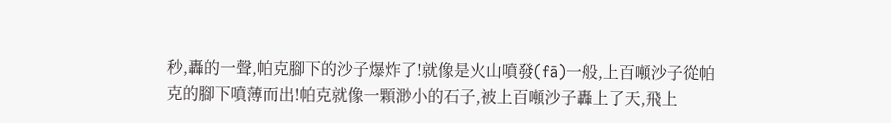秒,轟的一聲,帕克腳下的沙子爆炸了!就像是火山噴發(fā)一般,上百噸沙子從帕克的腳下噴薄而出!帕克就像一顆渺小的石子,被上百噸沙子轟上了天,飛上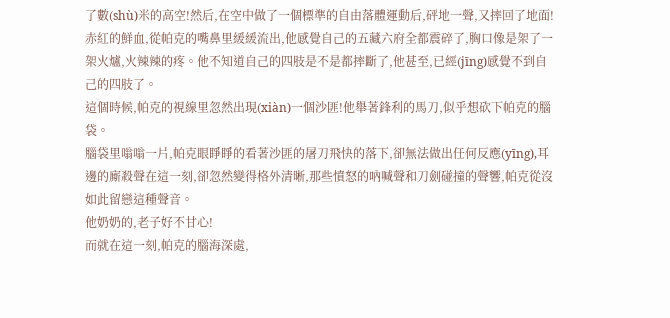了數(shù)米的高空!然后,在空中做了一個標準的自由落體運動后,砰地一聲,又摔回了地面!
赤紅的鮮血,從帕克的嘴鼻里緩緩流出,他感覺自己的五藏六府全都震碎了,胸口像是架了一架火爐,火辣辣的疼。他不知道自己的四肢是不是都摔斷了,他甚至,已經(jīng)感覺不到自己的四肢了。
這個時候,帕克的視線里忽然出現(xiàn)一個沙匪!他舉著鋒利的馬刀,似乎想砍下帕克的腦袋。
腦袋里嗡嗡一片,帕克眼睜睜的看著沙匪的屠刀飛快的落下,卻無法做出任何反應(yīng),耳邊的廝殺聲在這一刻,卻忽然變得格外清晰,那些憤怒的吶喊聲和刀劍碰撞的聲響,帕克從沒如此留戀這種聲音。
他奶奶的,老子好不甘心!
而就在這一刻,帕克的腦海深處,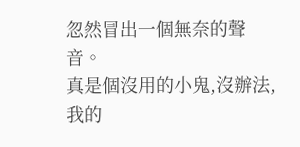忽然冒出一個無奈的聲音。
真是個沒用的小鬼,沒辦法,我的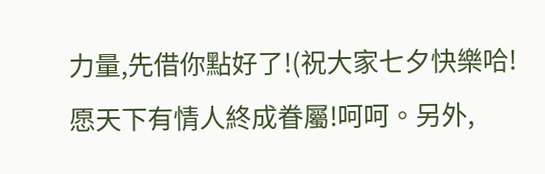力量,先借你點好了!(祝大家七夕快樂哈!愿天下有情人終成眷屬!呵呵。另外,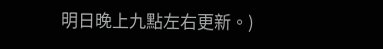明日晚上九點左右更新。)